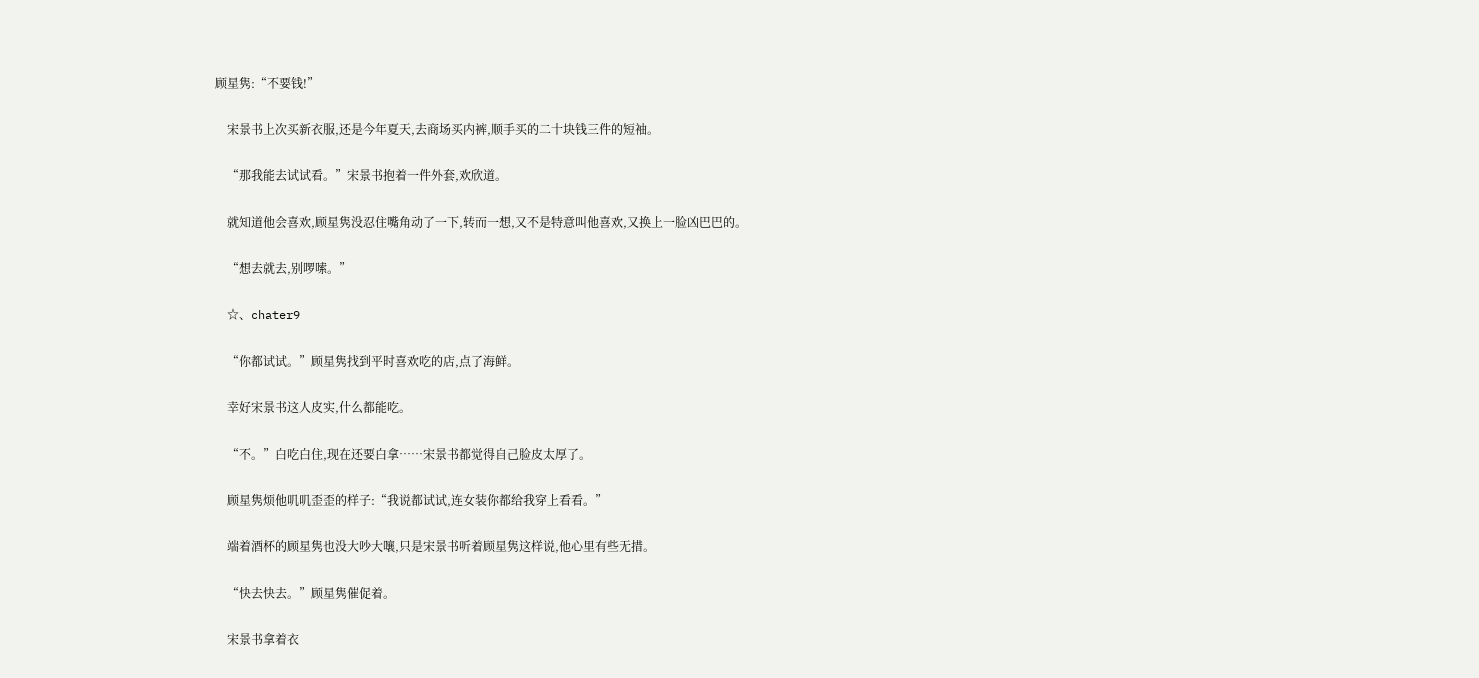顾星隽:“不要钱!”

    宋景书上次买新衣服,还是今年夏天,去商场买内裤,顺手买的二十块钱三件的短袖。

    “那我能去试试看。”宋景书抱着一件外套,欢欣道。

    就知道他会喜欢,顾星隽没忍住嘴角动了一下,转而一想,又不是特意叫他喜欢,又换上一脸凶巴巴的。

    “想去就去,别啰嗦。”

    ☆、chater9

    “你都试试。”顾星隽找到平时喜欢吃的店,点了海鲜。

    幸好宋景书这人皮实,什么都能吃。

    “不。”白吃白住,现在还要白拿……宋景书都觉得自己脸皮太厚了。

    顾星隽烦他叽叽歪歪的样子:“我说都试试,连女装你都给我穿上看看。”

    端着酒杯的顾星隽也没大吵大嚷,只是宋景书听着顾星隽这样说,他心里有些无措。

    “快去快去。”顾星隽催促着。

    宋景书拿着衣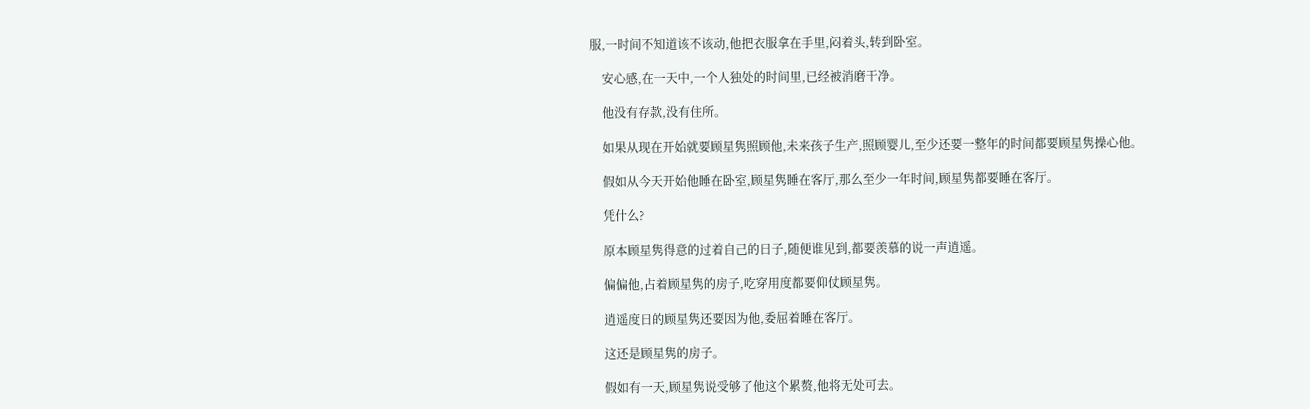服,一时间不知道该不该动,他把衣服拿在手里,闷着头,转到卧室。

    安心感,在一天中,一个人独处的时间里,已经被消磨干净。

    他没有存款,没有住所。

    如果从现在开始就要顾星隽照顾他,未来孩子生产,照顾婴儿,至少还要一整年的时间都要顾星隽操心他。

    假如从今天开始他睡在卧室,顾星隽睡在客厅,那么至少一年时间,顾星隽都要睡在客厅。

    凭什么?

    原本顾星隽得意的过着自己的日子,随便谁见到,都要羡慕的说一声逍遥。

    偏偏他,占着顾星隽的房子,吃穿用度都要仰仗顾星隽。

    逍遥度日的顾星隽还要因为他,委屈着睡在客厅。

    这还是顾星隽的房子。

    假如有一天,顾星隽说受够了他这个累赘,他将无处可去。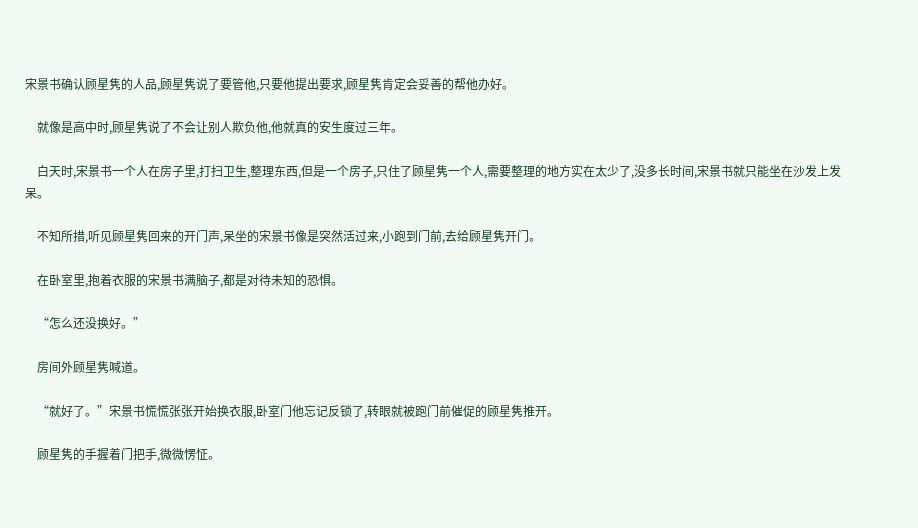宋景书确认顾星隽的人品,顾星隽说了要管他,只要他提出要求,顾星隽肯定会妥善的帮他办好。

    就像是高中时,顾星隽说了不会让别人欺负他,他就真的安生度过三年。

    白天时,宋景书一个人在房子里,打扫卫生,整理东西,但是一个房子,只住了顾星隽一个人,需要整理的地方实在太少了,没多长时间,宋景书就只能坐在沙发上发呆。

    不知所措,听见顾星隽回来的开门声,呆坐的宋景书像是突然活过来,小跑到门前,去给顾星隽开门。

    在卧室里,抱着衣服的宋景书满脑子,都是对待未知的恐惧。

    “怎么还没换好。”

    房间外顾星隽喊道。

    “就好了。”宋景书慌慌张张开始换衣服,卧室门他忘记反锁了,转眼就被跑门前催促的顾星隽推开。

    顾星隽的手握着门把手,微微愣怔。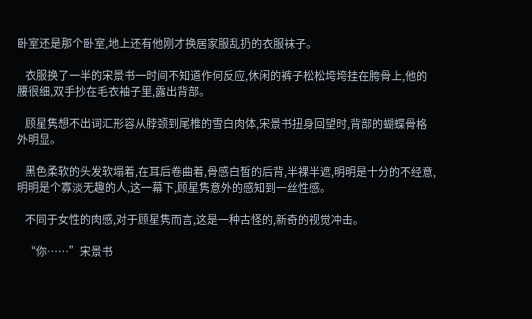卧室还是那个卧室,地上还有他刚才换居家服乱扔的衣服袜子。

    衣服换了一半的宋景书一时间不知道作何反应,休闲的裤子松松垮垮挂在胯骨上,他的腰很细,双手抄在毛衣袖子里,露出背部。

    顾星隽想不出词汇形容从脖颈到尾椎的雪白肉体,宋景书扭身回望时,背部的蝴蝶骨格外明显。

    黑色柔软的头发软塌着,在耳后卷曲着,骨感白皙的后背,半裸半遮,明明是十分的不经意,明明是个寡淡无趣的人,这一幕下,顾星隽意外的感知到一丝性感。

    不同于女性的肉感,对于顾星隽而言,这是一种古怪的,新奇的视觉冲击。

    “你……”宋景书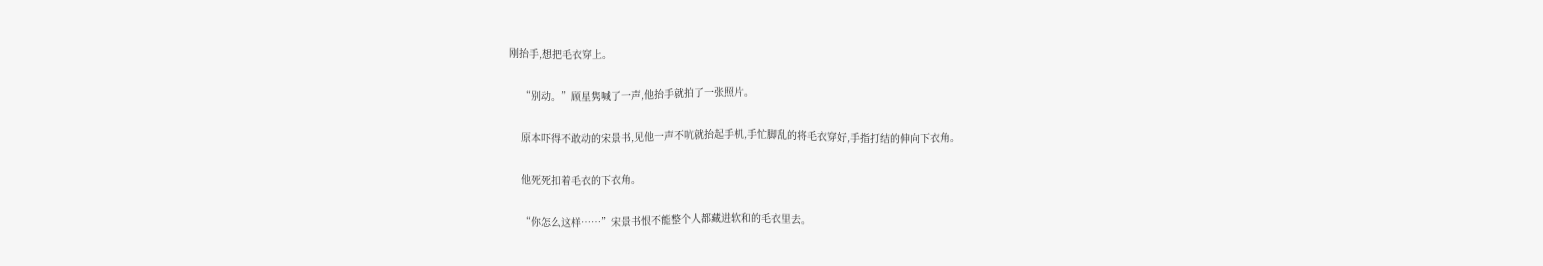刚抬手,想把毛衣穿上。

    “别动。”顾星隽喊了一声,他抬手就拍了一张照片。

    原本吓得不敢动的宋景书,见他一声不吭就抬起手机,手忙脚乱的将毛衣穿好,手指打结的伸向下衣角。

    他死死扣着毛衣的下衣角。

    “你怎么这样……”宋景书恨不能整个人都藏进软和的毛衣里去。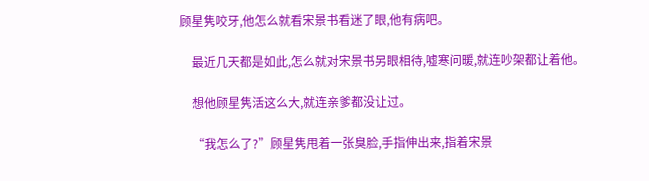顾星隽咬牙,他怎么就看宋景书看迷了眼,他有病吧。

    最近几天都是如此,怎么就对宋景书另眼相待,嘘寒问暖,就连吵架都让着他。

    想他顾星隽活这么大,就连亲爹都没让过。

    “我怎么了?”顾星隽甩着一张臭脸,手指伸出来,指着宋景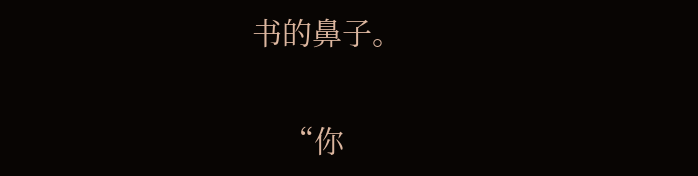书的鼻子。

    “你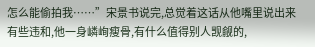怎么能偷拍我……”宋景书说完,总觉着这话从他嘴里说出来有些违和,他一身嶙峋瘦骨,有什么值得别人觊觎的,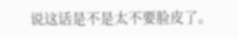说这话是不是太不要脸皮了。